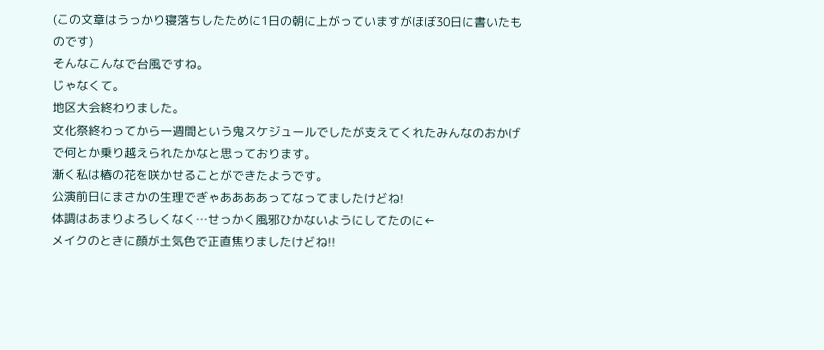(この文章はうっかり寝落ちしたために1日の朝に上がっていますがほぼ30日に書いたものです)
そんなこんなで台風ですね。
じゃなくて。
地区大会終わりました。
文化祭終わってから一週間という鬼スケジュールでしたが支えてくれたみんなのおかげで何とか乗り越えられたかなと思っております。
漸く私は椿の花を咲かせることができたようです。
公演前日にまさかの生理でぎゃああああってなってましたけどね!
体調はあまりよろしくなく…せっかく風邪ひかないようにしてたのに←
メイクのときに顔が土気色で正直焦りましたけどね!!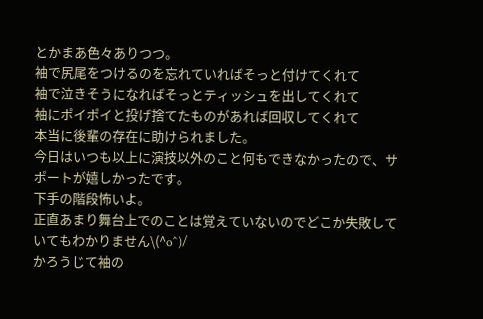とかまあ色々ありつつ。
袖で尻尾をつけるのを忘れていればそっと付けてくれて
袖で泣きそうになればそっとティッシュを出してくれて
袖にポイポイと投げ捨てたものがあれば回収してくれて
本当に後輩の存在に助けられました。
今日はいつも以上に演技以外のこと何もできなかったので、サポートが嬉しかったです。
下手の階段怖いよ。
正直あまり舞台上でのことは覚えていないのでどこか失敗していてもわかりません\(^o^)/
かろうじて袖の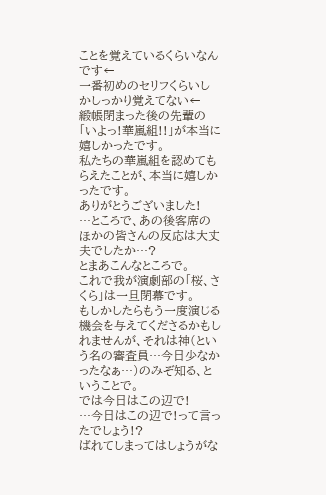ことを覚えているくらいなんです←
一番初めのセリフくらいしかしっかり覚えてない←
緞帳閉まった後の先輩の「いよっ!華嵐組!!」が本当に嬉しかったです。
私たちの華嵐組を認めてもらえたことが、本当に嬉しかったです。
ありがとうございました!
…ところで、あの後客席のほかの皆さんの反応は大丈夫でしたか…?
とまあこんなところで。
これで我が演劇部の「桜、さくら」は一旦閉幕です。
もしかしたらもう一度演じる機会を与えてくださるかもしれませんが、それは神(という名の審査員…今日少なかったなぁ…)のみぞ知る、ということで。
では今日はこの辺で!
…今日はこの辺で!って言ったでしょう!?
ばれてしまってはしょうがな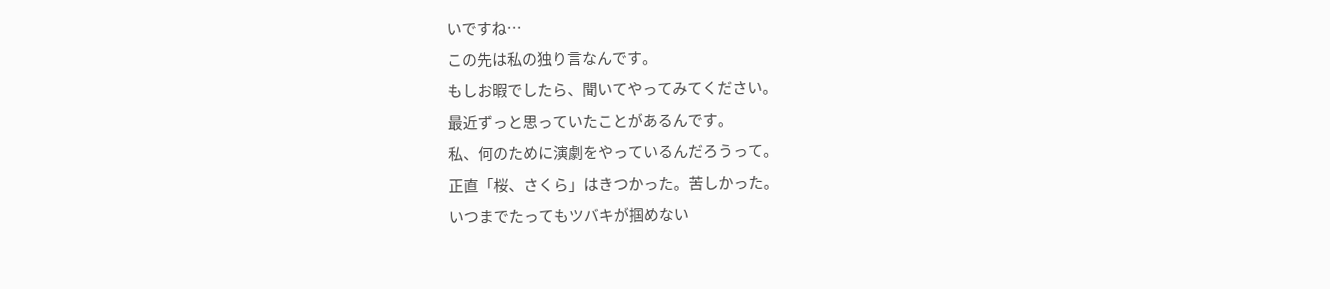いですね…
この先は私の独り言なんです。
もしお暇でしたら、聞いてやってみてください。
最近ずっと思っていたことがあるんです。
私、何のために演劇をやっているんだろうって。
正直「桜、さくら」はきつかった。苦しかった。
いつまでたってもツバキが掴めない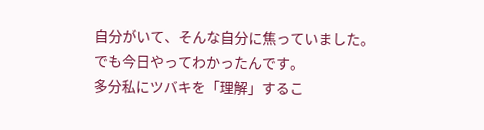自分がいて、そんな自分に焦っていました。
でも今日やってわかったんです。
多分私にツバキを「理解」するこ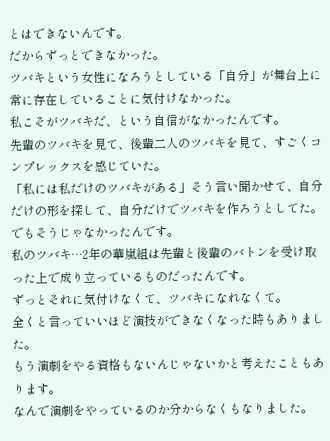とはできないんです。
だからずっとできなかった。
ツバキという女性になろうとしている「自分」が舞台上に常に存在していることに気付けなかった。
私こそがツバキだ、という自信がなかったんです。
先輩のツバキを見て、後輩二人のツバキを見て、すごくコンプレックスを感じていた。
「私には私だけのツバキがある」そう言い聞かせて、自分だけの形を探して、自分だけでツバキを作ろうとしてた。
でもそうじゃなかったんです。
私のツバキ…2年の華嵐組は先輩と後輩のバトンを受け取った上で成り立っているものだったんです。
ずっとそれに気付けなくて、ツバキになれなくて。
全くと言っていいほど演技ができなくなった時もありました。
もう演劇をやる資格もないんじゃないかと考えたこともあります。
なんで演劇をやっているのか分からなくもなりました。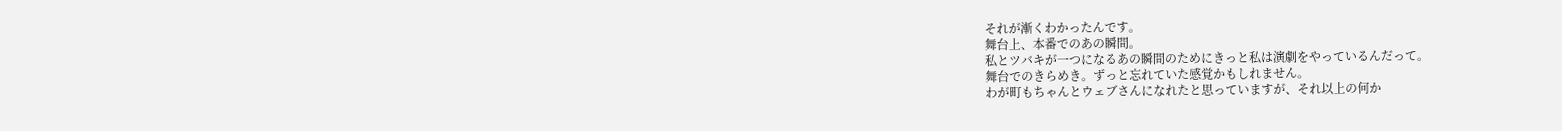それが漸くわかったんです。
舞台上、本番でのあの瞬間。
私とツバキが一つになるあの瞬間のためにきっと私は演劇をやっているんだって。
舞台でのきらめき。ずっと忘れていた感覚かもしれません。
わが町もちゃんとウェブさんになれたと思っていますが、それ以上の何か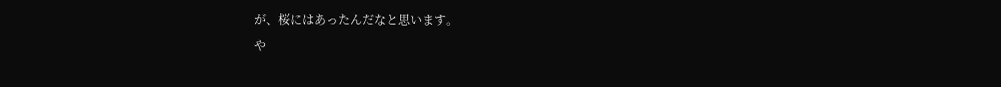が、桜にはあったんだなと思います。
や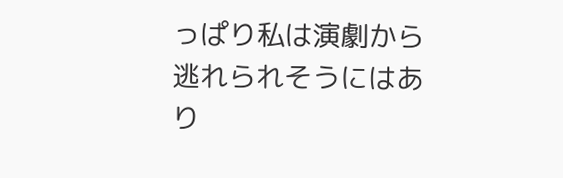っぱり私は演劇から逃れられそうにはあり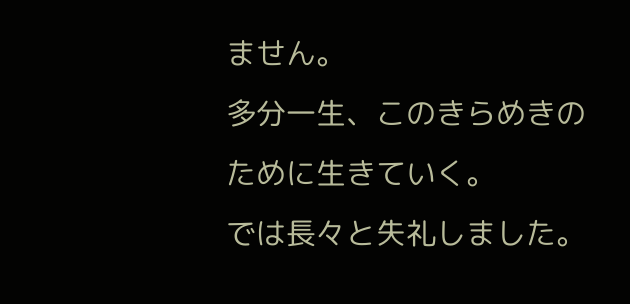ません。
多分一生、このきらめきのために生きていく。
では長々と失礼しました。